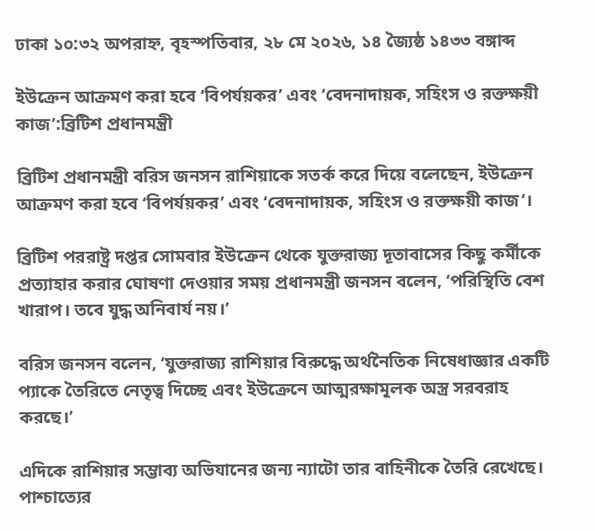ঢাকা ১০:৩২ অপরাহ্ন, বৃহস্পতিবার, ২৮ মে ২০২৬, ১৪ জ্যৈষ্ঠ ১৪৩৩ বঙ্গাব্দ

ইউক্রেন আক্রমণ করা হবে ‘বিপর্যয়কর’ এবং ‘বেদনাদায়ক, সহিংস ও রক্তক্ষয়ী কাজ’:ব্রিটিশ প্রধানমন্ত্রী

ব্রিটিশ প্রধানমন্ত্রী বরিস জনসন রাশিয়াকে সতর্ক করে দিয়ে বলেছেন, ইউক্রেন আক্রমণ করা হবে ‘বিপর্যয়কর’ এবং ‘বেদনাদায়ক, সহিংস ও রক্তক্ষয়ী কাজ’।

ব্রিটিশ পররাষ্ট্র দপ্তর সোমবার ইউক্রেন থেকে যুক্তরাজ্য দূতাবাসের কিছু কর্মীকে প্রত্যাহার করার ঘোষণা দেওয়ার সময় প্রধানমন্ত্রী জনসন বলেন, ‘পরিস্থিতি বেশ খারাপ। তবে যুদ্ধ অনিবার্য নয়।’

বরিস জনসন বলেন, ‘যুক্তরাজ্য রাশিয়ার বিরুদ্ধে অর্থনৈতিক নিষেধাজ্ঞার একটি প্যাকে তৈরিতে নেতৃত্ব দিচ্ছে এবং ইউক্রেনে আত্মরক্ষামূলক অস্ত্র সরবরাহ করছে।’

এদিকে রাশিয়ার সম্ভাব্য অভিযানের জন্য ন্যাটো তার বাহিনীকে তৈরি রেখেছে। পাশ্চাত্যের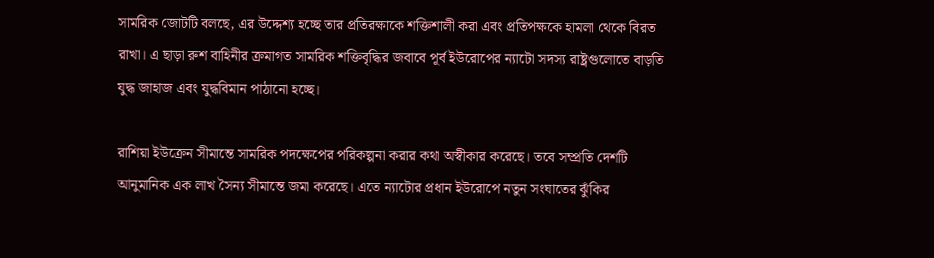সামরিক জোটটি বলছে, এর উদ্দেশ্য হচ্ছে তার প্রতিরক্ষাকে শক্তিশালী করা এবং প্রতিপক্ষকে হামলা থেকে বিরত রাখা। এ ছাড়া রুশ বাহিনীর ক্রমাগত সামরিক শক্তিবৃদ্ধির জবাবে পূর্ব ইউরোপের ন্যাটো সদস্য রাষ্ট্রগুলোতে বাড়তি যুদ্ধ জাহাজ এবং যুদ্ধবিমান পাঠানো হচ্ছে।

রাশিয়া ইউক্রেন সীমান্তে সামরিক পদক্ষেপের পরিকল্পনা করার কথা অস্বীকার করেছে। তবে সম্প্রতি দেশটি আনুমানিক এক লাখ সৈন্য সীমান্তে জমা করেছে। এতে ন্যাটোর প্রধান ইউরোপে নতুন সংঘাতের ঝুঁকির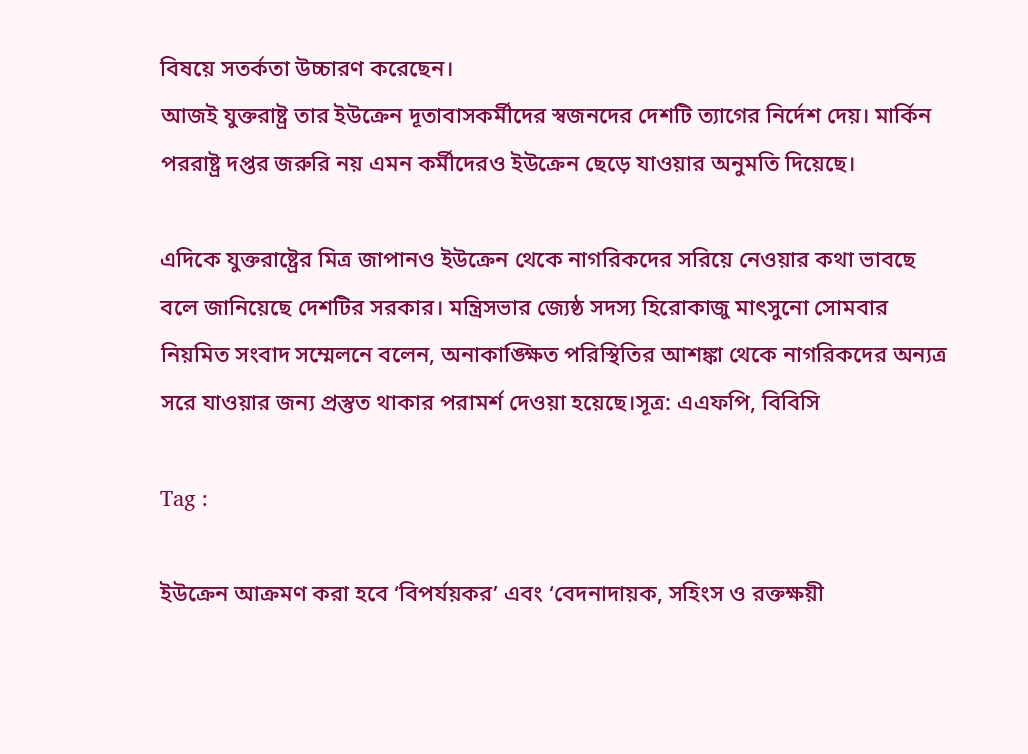বিষয়ে সতর্কতা উচ্চারণ করেছেন।
আজই যুক্তরাষ্ট্র তার ইউক্রেন দূতাবাসকর্মীদের স্বজনদের দেশটি ত্যাগের নির্দেশ দেয়। মার্কিন পররাষ্ট্র দপ্তর জরুরি নয় এমন কর্মীদেরও ইউক্রেন ছেড়ে যাওয়ার অনুমতি দিয়েছে।

এদিকে যুক্তরাষ্ট্রের মিত্র জাপানও ইউক্রেন থেকে নাগরিকদের সরিয়ে নেওয়ার কথা ভাবছে বলে জানিয়েছে দেশটির সরকার। মন্ত্রিসভার জ্যেষ্ঠ সদস্য হিরোকাজু মাৎসুনো সোমবার নিয়মিত সংবাদ সম্মেলনে বলেন, অনাকাঙ্ক্ষিত পরিস্থিতির আশঙ্কা থেকে নাগরিকদের অন্যত্র সরে যাওয়ার জন্য প্রস্তুত থাকার পরামর্শ দেওয়া হয়েছে।সূত্র: এএফপি, বিবিসি

Tag :

ইউক্রেন আক্রমণ করা হবে ‘বিপর্যয়কর’ এবং ‘বেদনাদায়ক, সহিংস ও রক্তক্ষয়ী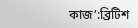কাজ’:ব্রিটিশ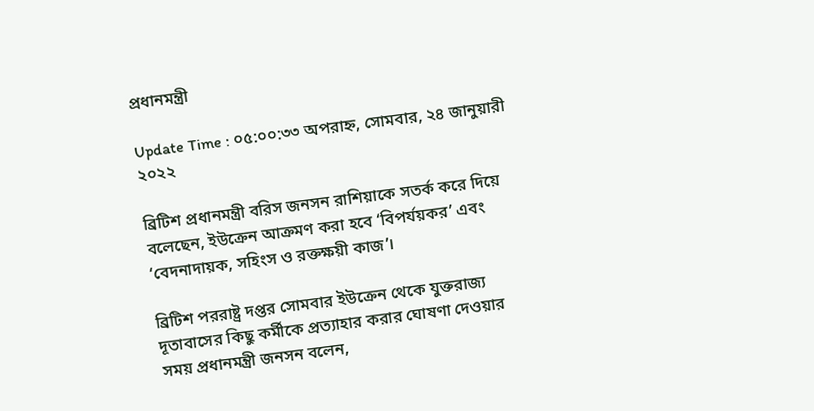প্রধানমন্ত্রী

Update Time : ০৫:০০:৩৩ অপরাহ্ন, সোমবার, ২৪ জানুয়ারী ২০২২

ব্রিটিশ প্রধানমন্ত্রী বরিস জনসন রাশিয়াকে সতর্ক করে দিয়ে বলেছেন, ইউক্রেন আক্রমণ করা হবে ‘বিপর্যয়কর’ এবং ‘বেদনাদায়ক, সহিংস ও রক্তক্ষয়ী কাজ’।

ব্রিটিশ পররাষ্ট্র দপ্তর সোমবার ইউক্রেন থেকে যুক্তরাজ্য দূতাবাসের কিছু কর্মীকে প্রত্যাহার করার ঘোষণা দেওয়ার সময় প্রধানমন্ত্রী জনসন বলেন,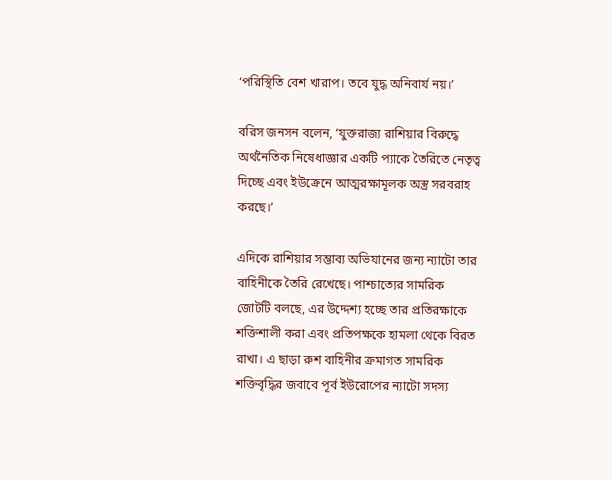‘পরিস্থিতি বেশ খারাপ। তবে যুদ্ধ অনিবার্য নয়।’

বরিস জনসন বলেন, ‘যুক্তরাজ্য রাশিয়ার বিরুদ্ধে অর্থনৈতিক নিষেধাজ্ঞার একটি প্যাকে তৈরিতে নেতৃত্ব দিচ্ছে এবং ইউক্রেনে আত্মরক্ষামূলক অস্ত্র সরবরাহ করছে।’

এদিকে রাশিয়ার সম্ভাব্য অভিযানের জন্য ন্যাটো তার বাহিনীকে তৈরি রেখেছে। পাশ্চাত্যের সামরিক জোটটি বলছে, এর উদ্দেশ্য হচ্ছে তার প্রতিরক্ষাকে শক্তিশালী করা এবং প্রতিপক্ষকে হামলা থেকে বিরত রাখা। এ ছাড়া রুশ বাহিনীর ক্রমাগত সামরিক শক্তিবৃদ্ধির জবাবে পূর্ব ইউরোপের ন্যাটো সদস্য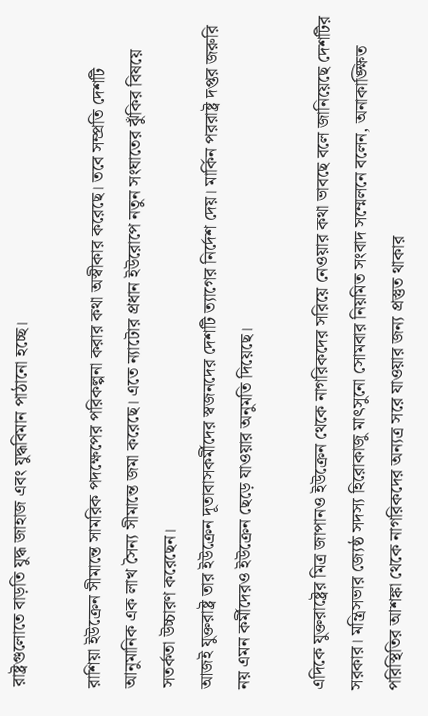রাষ্ট্রগুলোতে বাড়তি যুদ্ধ জাহাজ এবং যুদ্ধবিমান পাঠানো হচ্ছে।

রাশিয়া ইউক্রেন সীমান্তে সামরিক পদক্ষেপের পরিকল্পনা করার কথা অস্বীকার করেছে। তবে সম্প্রতি দেশটি আনুমানিক এক লাখ সৈন্য সীমান্তে জমা করেছে। এতে ন্যাটোর প্রধান ইউরোপে নতুন সংঘাতের ঝুঁকির বিষয়ে সতর্কতা উচ্চারণ করেছেন।
আজই যুক্তরাষ্ট্র তার ইউক্রেন দূতাবাসকর্মীদের স্বজনদের দেশটি ত্যাগের নির্দেশ দেয়। মার্কিন পররাষ্ট্র দপ্তর জরুরি নয় এমন কর্মীদেরও ইউক্রেন ছেড়ে যাওয়ার অনুমতি দিয়েছে।

এদিকে যুক্তরাষ্ট্রের মিত্র জাপানও ইউক্রেন থেকে নাগরিকদের সরিয়ে নেওয়ার কথা ভাবছে বলে জানিয়েছে দেশটির সরকার। মন্ত্রিসভার জ্যেষ্ঠ সদস্য হিরোকাজু মাৎসুনো সোমবার নিয়মিত সংবাদ সম্মেলনে বলেন, অনাকাঙ্ক্ষিত পরিস্থিতির আশঙ্কা থেকে নাগরিকদের অন্যত্র সরে যাওয়ার জন্য প্রস্তুত থাকার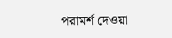পরামর্শ দেওয়া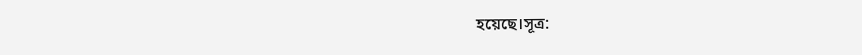হয়েছে।সূত্র: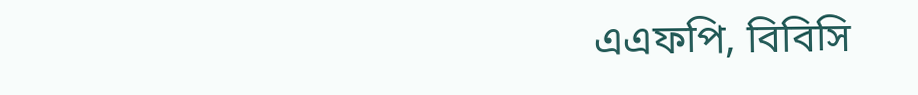এএফপি, বিবিসি